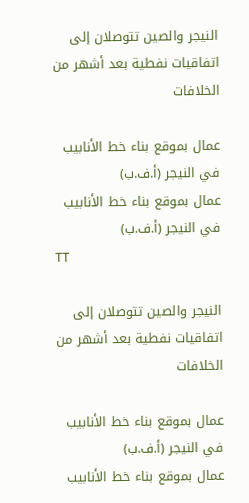النيجر والصين تتوصلان إلى اتفاقيات نفطية بعد أشهر من الخلافات

عمال بموقع بناء خط الأنابيب في النيجر (أ.ف.ب)
عمال بموقع بناء خط الأنابيب في النيجر (أ.ف.ب)
TT

النيجر والصين تتوصلان إلى اتفاقيات نفطية بعد أشهر من الخلافات

عمال بموقع بناء خط الأنابيب في النيجر (أ.ف.ب)
عمال بموقع بناء خط الأنابيب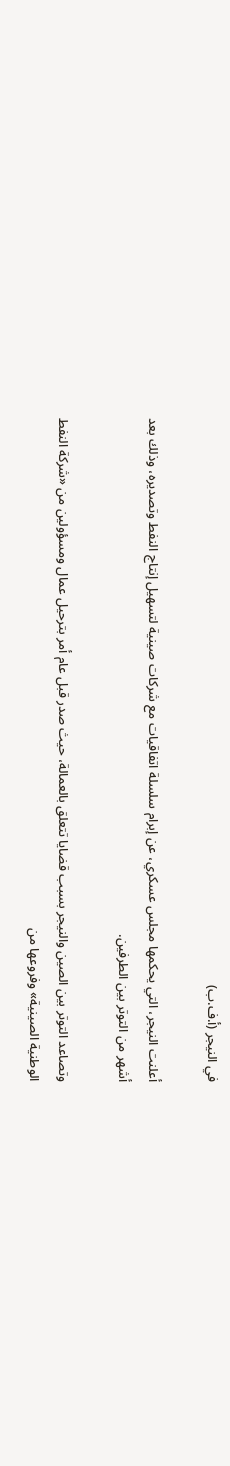في النيجر (أ.ف.ب)

أعلنت النيجر، التي يحكمها مجلس عسكري، عن إبرام سلسلة اتفاقيات مع شركات صينية لتسهيل إنتاج النفط وتصديره، وذلك بعد أشهر من التوتر بين الطرفين.

وتصاعد التوتر بين الصين والنيجر بسبب قضايا تتعلق بالعمالة، حيث صدر قبل عام أمر بترحيل عمال ومسؤولين من «شركة النفط الوطنية الصينية» وفروعها من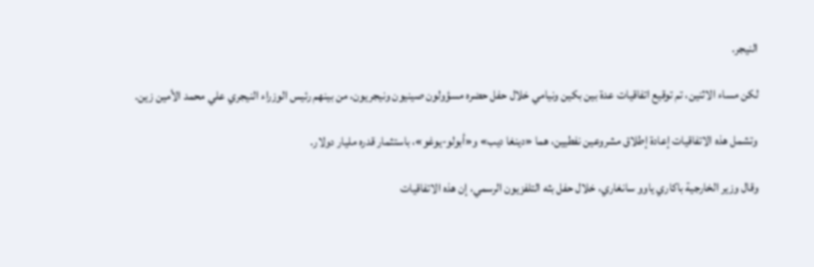النيجر.

لكن مساء الاثنين، تم توقيع اتفاقيات عدة بين بكين ونيامي خلال حفل حضره مسؤولون صينيون ونيجريون، من بينهم رئيس الوزراء النيجري علي محمد الأمين زين.

وتشمل هذه الاتفاقيات إعادة إطلاق مشروعين نفطيين، هما «دينغا ديب» و«أبولو-يوغو»، باستثمار قدره مليار دولار.

وقال وزير الخارجية باكاري ياوو سانغاري، خلال حفل بثه التلفزيون الرسمي، إن هذه الاتفاقيات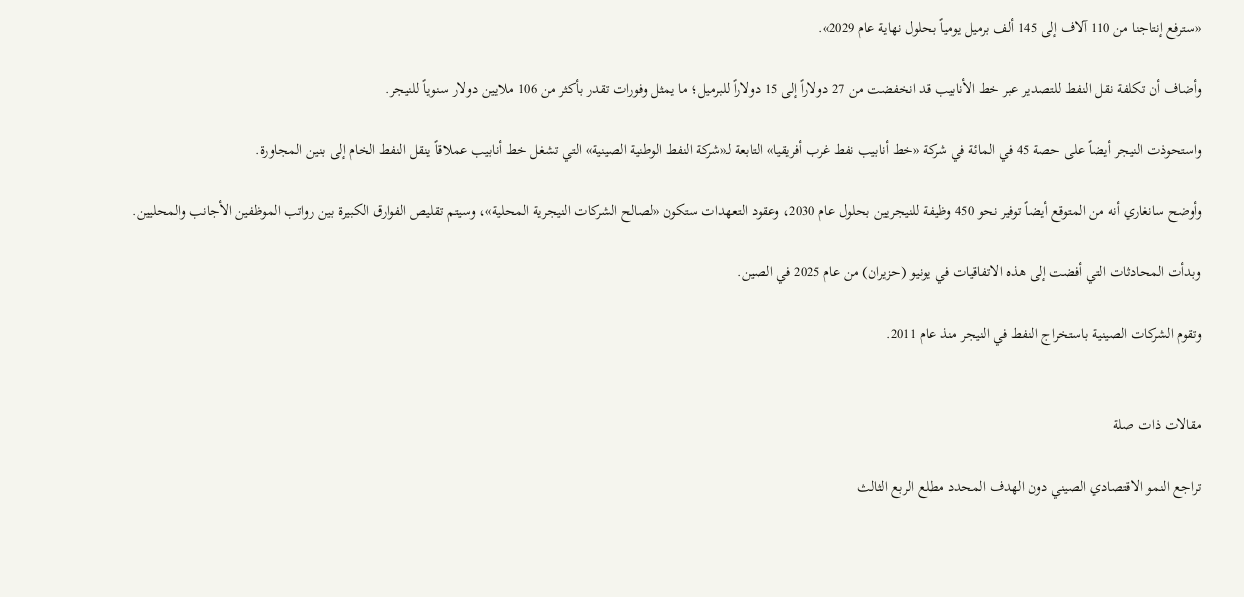«سترفع إنتاجنا من 110 آلاف إلى 145 ألف برميل يومياً بحلول نهاية عام 2029».

وأضاف أن تكلفة نقل النفط للتصدير عبر خط الأنابيب قد انخفضت من 27 دولاراً إلى 15 دولاراً للبرميل؛ ما يمثل وفورات تقدر بأكثر من 106 ملايين دولار سنوياً للنيجر.

واستحوذت النيجر أيضاً على حصة 45 في المائة في شركة «خط أنابيب نفط غرب أفريقيا» التابعة لـ«شركة النفط الوطنية الصينية» التي تشغل خط أنابيب عملاقاً ينقل النفط الخام إلى بنين المجاورة.

وأوضح سانغاري أنه من المتوقع أيضاً توفير نحو 450 وظيفة للنيجريين بحلول عام 2030، وعقود التعهدات ستكون «لصالح الشركات النيجرية المحلية»، وسيتم تقليص الفوارق الكبيرة بين رواتب الموظفين الأجانب والمحليين.

وبدأت المحادثات التي أفضت إلى هذه الاتفاقيات في يونيو (حزيران) من عام 2025 في الصين.

وتقوم الشركات الصينية باستخراج النفط في النيجر منذ عام 2011.


مقالات ذات صلة

تراجع النمو الاقتصادي الصيني دون الهدف المحدد مطلع الربع الثالث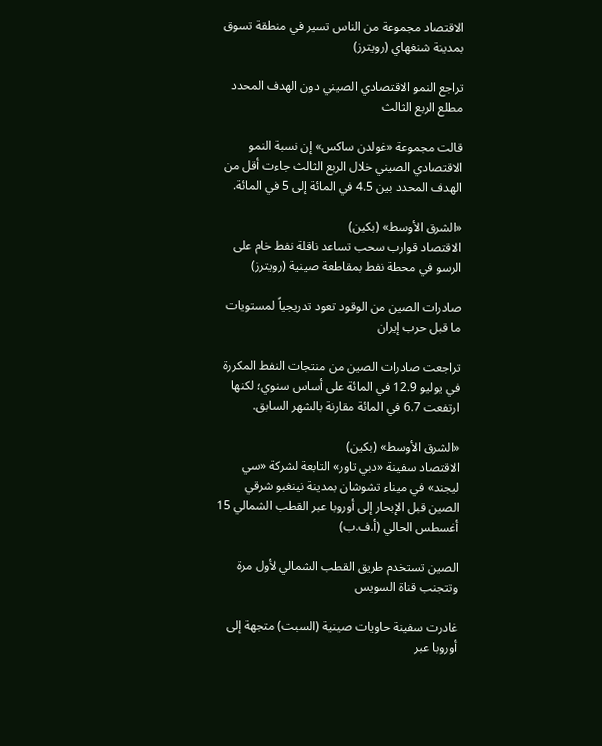الاقتصاد مجموعة من الناس تسير في منطقة تسوق بمدينة شنغهاي (رويترز)

تراجع النمو الاقتصادي الصيني دون الهدف المحدد مطلع الربع الثالث

قالت مجموعة «غولدن ساكس» إن نسبة النمو الاقتصادي الصيني خلال الربع الثالث جاءت أقل من الهدف المحدد بين 4.5 في المائة إلى 5 في المائة.

«الشرق الأوسط» (بكين)
الاقتصاد قوارب سحب تساعد ناقلة نفط خام على الرسو في محطة نفط بمقاطعة صينية (رويترز)

صادرات الصين من الوقود تعود تدريجياً لمستويات ما قبل حرب إيران

تراجعت صادرات الصين من منتجات النفط المكررة في يوليو 12.9 في المائة على أساس سنوي؛ لكنها ارتفعت 6.7 في المائة مقارنة بالشهر السابق.

«الشرق الأوسط» (بكين)
الاقتصاد سفينة «دبي تاور» التابعة لشركة «سي ليجند» في ميناء تشوشان بمدينة نينغبو شرقي الصين قبل الإبحار إلى أوروبا عبر القطب الشمالي 15 أغسطس الحالي (أ.ف.ب)

الصين تستخدم طريق القطب الشمالي لأول مرة وتتجنب قناة السويس

غادرت سفينة حاويات صينية (السبت) متجهة إلى أوروبا عبر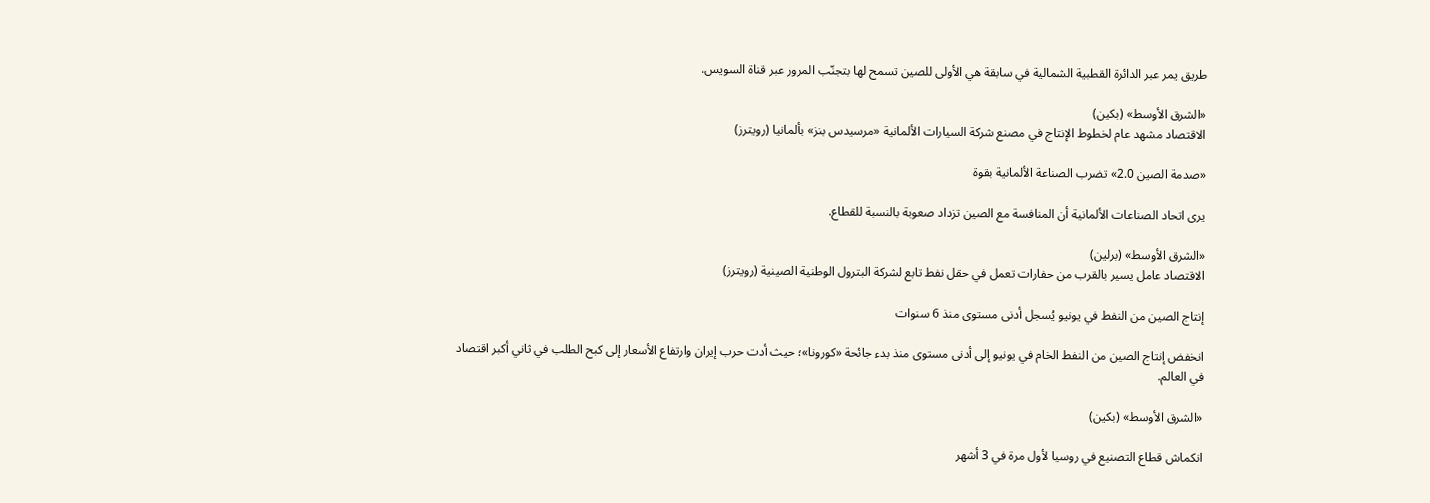طريق يمر عبر الدائرة القطبية الشمالية في سابقة هي الأولى للصين تسمح لها بتجنّب المرور عبر قناة السويس.

«الشرق الأوسط» (بكين)
الاقتصاد مشهد عام لخطوط الإنتاج في مصنع شركة السيارات الألمانية «مرسيدس بنز» بألمانيا (رويترز)

«صدمة الصين 2.0» تضرب الصناعة الألمانية بقوة

يرى اتحاد الصناعات الألمانية أن المنافسة مع الصين تزداد صعوبة بالنسبة للقطاع.

«الشرق الأوسط» (برلين)
الاقتصاد عامل يسير بالقرب من حفارات تعمل في حقل نفط تابع لشركة البترول الوطنية الصينية (رويترز)

إنتاج الصين من النفط في يونيو يُسجل أدنى مستوى منذ 6 سنوات

انخفض إنتاج الصين من النفط الخام في يونيو إلى أدنى مستوى منذ بدء جائحة «كورونا»؛ حيث أدت حرب إيران وارتفاع الأسعار إلى كبح الطلب في ثاني أكبر اقتصاد في العالم.

«الشرق الأوسط» (بكين)

انكماش قطاع التصنيع في روسيا لأول مرة في 3 أشهر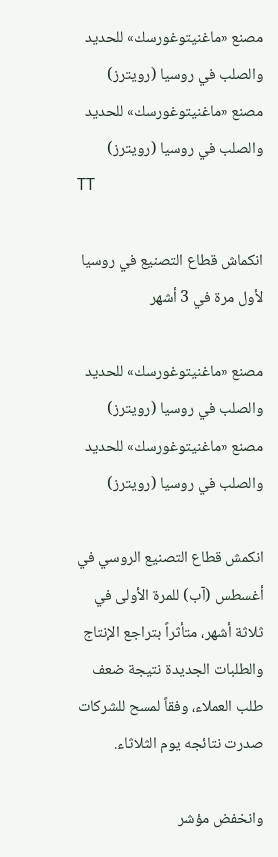مصنع «ماغنيتوغورسك» للحديد والصلب في روسيا (رويترز)
مصنع «ماغنيتوغورسك» للحديد والصلب في روسيا (رويترز)
TT

انكماش قطاع التصنيع في روسيا لأول مرة في 3 أشهر

مصنع «ماغنيتوغورسك» للحديد والصلب في روسيا (رويترز)
مصنع «ماغنيتوغورسك» للحديد والصلب في روسيا (رويترز)

انكمش قطاع التصنيع الروسي في أغسطس (آب) للمرة الأولى في ثلاثة أشهر، متأثراً بتراجع الإنتاج والطلبات الجديدة نتيجة ضعف طلب العملاء، وفقاً لمسح للشركات صدرت نتائجه يوم الثلاثاء.

وانخفض مؤشر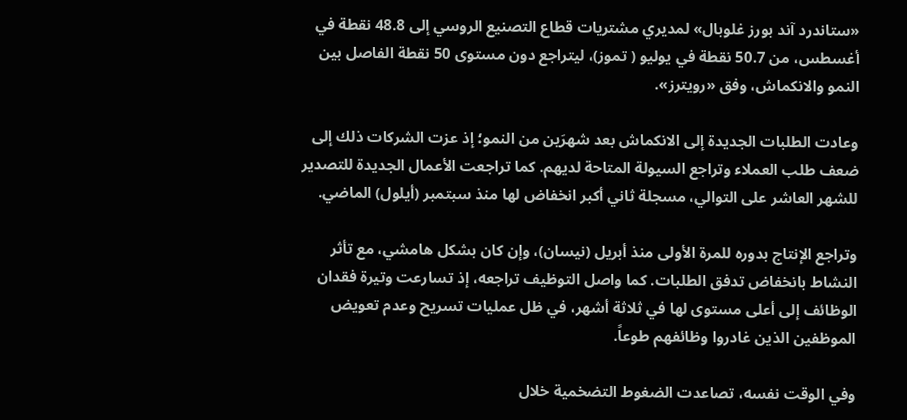«ستاندرد آند بورز غلوبال» لمديري مشتريات قطاع التصنيع الروسي إلى 48.8 نقطة في أغسطس، من 50.7 نقطة في يوليو ( تموز)، ليتراجع دون مستوى 50 نقطة الفاصل بين النمو والانكماش، وفق «رويترز».

وعادت الطلبات الجديدة إلى الانكماش بعد شهرَين من النمو؛ إذ عزت الشركات ذلك إلى ضعف طلب العملاء وتراجع السيولة المتاحة لديهم. كما تراجعت الأعمال الجديدة للتصدير للشهر العاشر على التوالي، مسجلة ثاني أكبر انخفاض لها منذ سبتمبر (أيلول) الماضي.

وتراجع الإنتاج بدوره للمرة الأولى منذ أبريل (نيسان)، وإن كان بشكل هامشي، مع تأثر النشاط بانخفاض تدفق الطلبات. كما واصل التوظيف تراجعه، إذ تسارعت وتيرة فقدان الوظائف إلى أعلى مستوى لها في ثلاثة أشهر، في ظل عمليات تسريح وعدم تعويض الموظفين الذين غادروا وظائفهم طوعاً.

وفي الوقت نفسه، تصاعدت الضغوط التضخمية خلال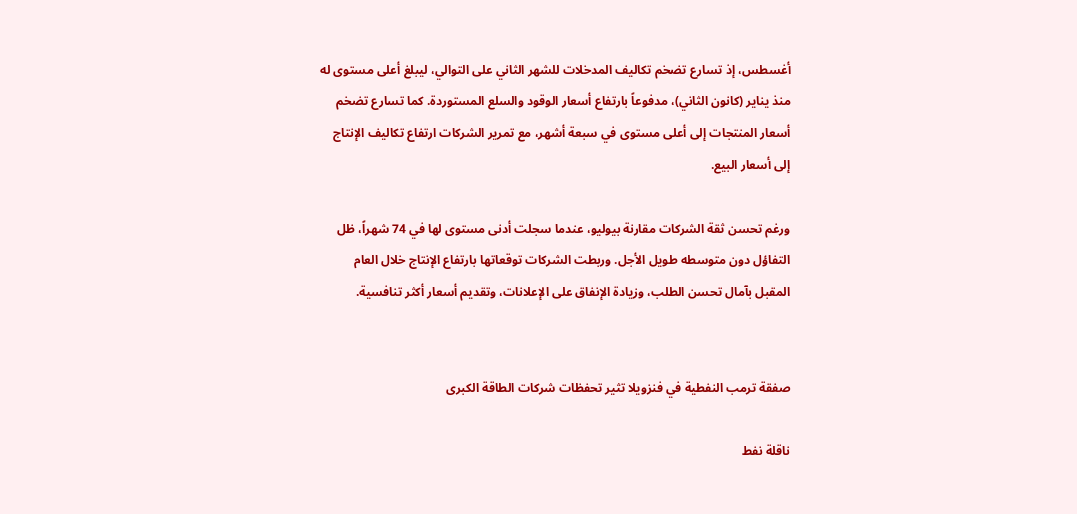أغسطس، إذ تسارع تضخم تكاليف المدخلات للشهر الثاني على التوالي، ليبلغ أعلى مستوى له منذ يناير (كانون الثاني)، مدفوعاً بارتفاع أسعار الوقود والسلع المستوردة. كما تسارع تضخم أسعار المنتجات إلى أعلى مستوى في سبعة أشهر، مع تمرير الشركات ارتفاع تكاليف الإنتاج إلى أسعار البيع.

ورغم تحسن ثقة الشركات مقارنة بيوليو، عندما سجلت أدنى مستوى لها في 74 شهراً، ظل التفاؤل دون متوسطه طويل الأجل. وربطت الشركات توقعاتها بارتفاع الإنتاج خلال العام المقبل بآمال تحسن الطلب، وزيادة الإنفاق على الإعلانات، وتقديم أسعار أكثر تنافسية.


صفقة ترمب النفطية في فنزويلا تثير تحفظات شركات الطاقة الكبرى

ناقلة نفط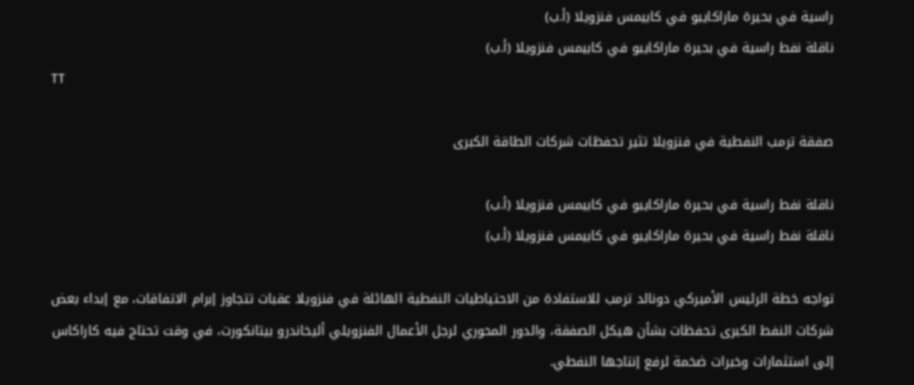راسية في بحيرة ماراكايبو في كابيمس فنزويلا (أ.ب)
ناقلة نفط راسية في بحيرة ماراكايبو في كابيمس فنزويلا (أ.ب)
TT

صفقة ترمب النفطية في فنزويلا تثير تحفظات شركات الطاقة الكبرى

ناقلة نفط راسية في بحيرة ماراكايبو في كابيمس فنزويلا (أ.ب)
ناقلة نفط راسية في بحيرة ماراكايبو في كابيمس فنزويلا (أ.ب)

تواجه خطة الرئيس الأميركي دونالد ترمب للاستفادة من الاحتياطيات النفطية الهائلة في فنزويلا عقبات تتجاوز إبرام الاتفاقات، مع إبداء بعض شركات النفط الكبرى تحفظات بشأن هيكل الصفقة، والدور المحوري لرجل الأعمال الفنزويلي أليخاندرو بيتانكورت، في وقت تحتاج فيه كاراكاس إلى استثمارات وخبرات ضخمة لرفع إنتاجها النفطي.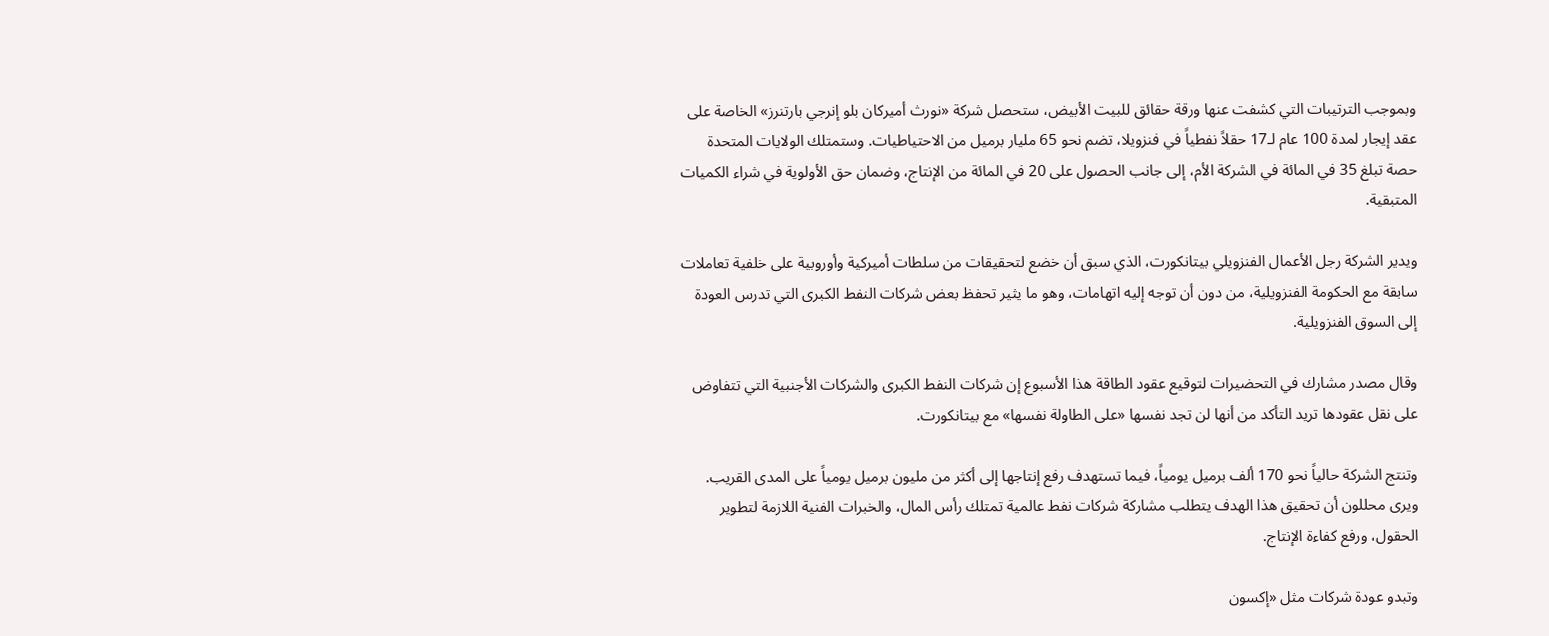وبموجب الترتيبات التي كشفت عنها ورقة حقائق للبيت الأبيض، ستحصل شركة «نورث أميركان بلو إنرجي بارتنرز» الخاصة على عقد إيجار لمدة 100 عام لـ17 حقلاً نفطياً في فنزويلا، تضم نحو 65 مليار برميل من الاحتياطيات. وستمتلك الولايات المتحدة حصة تبلغ 35 في المائة في الشركة الأم، إلى جانب الحصول على 20 في المائة من الإنتاج، وضمان حق الأولوية في شراء الكميات المتبقية.

ويدير الشركة رجل الأعمال الفنزويلي بيتانكورت، الذي سبق أن خضع لتحقيقات من سلطات أميركية وأوروبية على خلفية تعاملات سابقة مع الحكومة الفنزويلية، من دون أن توجه إليه اتهامات، وهو ما يثير تحفظ بعض شركات النفط الكبرى التي تدرس العودة إلى السوق الفنزويلية.

وقال مصدر مشارك في التحضيرات لتوقيع عقود الطاقة هذا الأسبوع إن شركات النفط الكبرى والشركات الأجنبية التي تتفاوض على نقل عقودها تريد التأكد من أنها لن تجد نفسها «على الطاولة نفسها» مع بيتانكورت.

وتنتج الشركة حالياً نحو 170 ألف برميل يومياً، فيما تستهدف رفع إنتاجها إلى أكثر من مليون برميل يومياً على المدى القريب. ويرى محللون أن تحقيق هذا الهدف يتطلب مشاركة شركات نفط عالمية تمتلك رأس المال، والخبرات الفنية اللازمة لتطوير الحقول، ورفع كفاءة الإنتاج.

وتبدو عودة شركات مثل «إكسون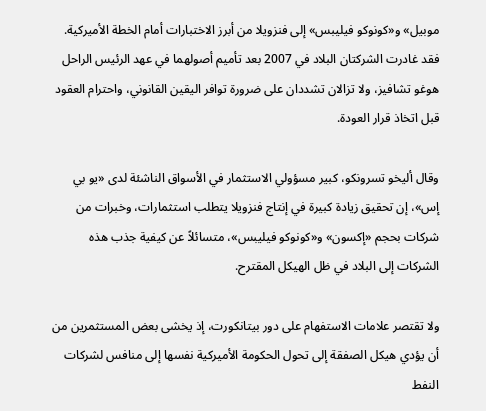موبيل» و«كونوكو فيليبس» إلى فنزويلا من أبرز الاختبارات أمام الخطة الأميركية. فقد غادرت الشركتان البلاد في 2007 بعد تأميم أصولهما في عهد الرئيس الراحل هوغو تشافيز، ولا تزالان تشددان على ضرورة توافر اليقين القانوني، واحترام العقود قبل اتخاذ قرار العودة.

وقال أليخو تسرونكو، كبير مسؤولي الاستثمار في الأسواق الناشئة لدى «يو بي إس»، إن تحقيق زيادة كبيرة في إنتاج فنزويلا يتطلب استثمارات، وخبرات من شركات بحجم «إكسون» و«كونوكو فيليبس»، متسائلاً عن كيفية جذب هذه الشركات إلى البلاد في ظل الهيكل المقترح.

ولا تقتصر علامات الاستفهام على دور بيتانكورت، إذ يخشى بعض المستثمرين من أن يؤدي هيكل الصفقة إلى تحول الحكومة الأميركية نفسها إلى منافس لشركات النفط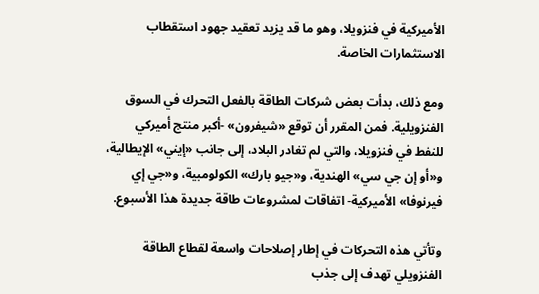الأميركية في فنزويلا، وهو ما قد يزيد تعقيد جهود استقطاب الاستثمارات الخاصة.

ومع ذلك، بدأت بعض شركات الطاقة بالفعل التحرك في السوق الفنزويلية. فمن المقرر أن توقع «شيفرون» -أكبر منتج أميركي للنفط في فنزويلا، والتي لم تغادر البلاد، إلى جانب «إيني» الإيطالية، و«أو إن جي سي» الهندية، و«جيو بارك» الكولومبية، و«جي إي فيرنوفا» الأميركية- اتفاقات لمشروعات طاقة جديدة هذا الأسبوع.

وتأتي هذه التحركات في إطار إصلاحات واسعة لقطاع الطاقة الفنزويلي تهدف إلى جذب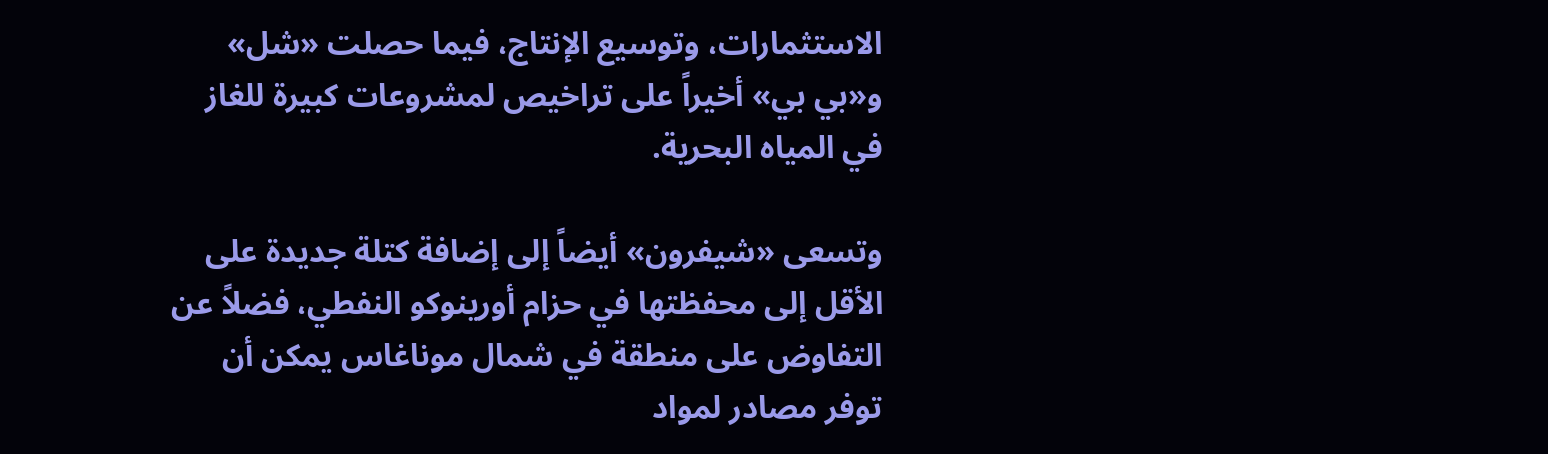الاستثمارات، وتوسيع الإنتاج، فيما حصلت «شل» و«بي بي» أخيراً على تراخيص لمشروعات كبيرة للغاز في المياه البحرية.

وتسعى «شيفرون» أيضاً إلى إضافة كتلة جديدة على الأقل إلى محفظتها في حزام أورينوكو النفطي، فضلاً عن التفاوض على منطقة في شمال موناغاس يمكن أن توفر مصادر لمواد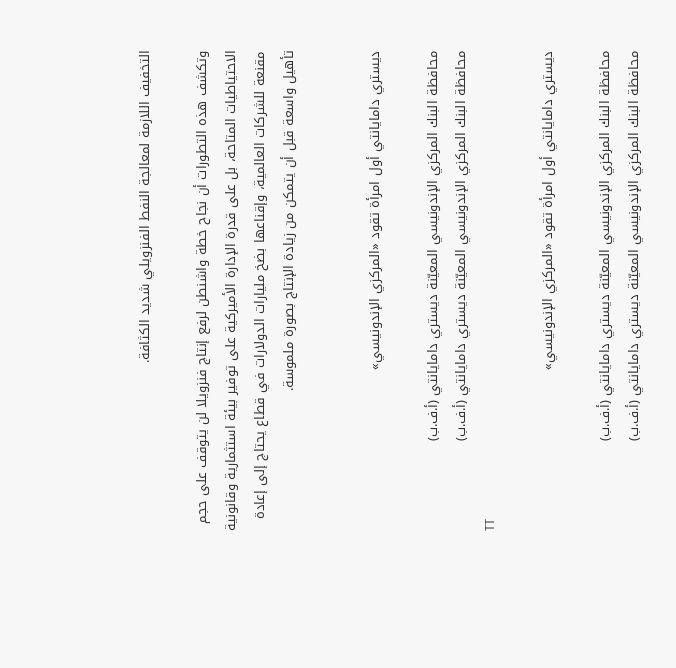التخفيف اللازمة لمعالجة النفط الفنزويلي شديد الكثافة.

وتكشف هذه التطورات أن نجاح خطة واشنطن لرفع إنتاج فنزويلا لن يتوقف على حجم الاحتياطيات المتاحة، بل على قدرة الإدارة الأميركية على توفير بيئة استثمارية وقانونية مقنعة للشركات العالمية، وإقناعها بضخ مليارات الدولارات في قطاع يحتاج إلى إعادة تأهيل واسعة قبل أن يتمكن من زيادة الإنتاج بصورة ملموسة.


ديستري دامايانتي أول امرأة تقود «المركزي الإندونيسي»

محافظة البنك المركزي الإندونيسي المعيّنة ديستري دامايانتي (أ.ف.ب)
محافظة البنك المركزي الإندونيسي المعيّنة ديستري دامايانتي (أ.ف.ب)
TT

ديستري دامايانتي أول امرأة تقود «المركزي الإندونيسي»

محافظة البنك المركزي الإندونيسي المعيّنة ديستري دامايانتي (أ.ف.ب)
محافظة البنك المركزي الإندونيسي المعيّنة ديستري دامايانتي (أ.ف.ب)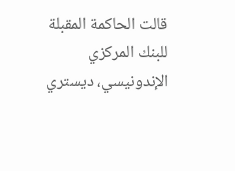قالت الحاكمة المقبلة للبنك المركزي الإندونيسي، ديستري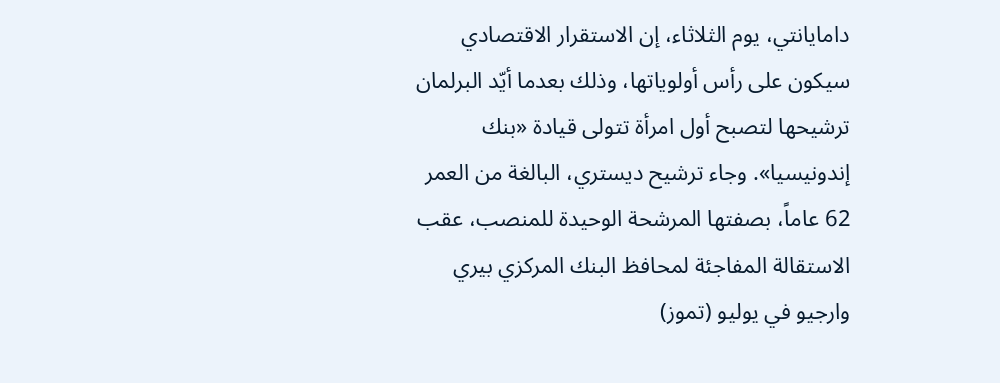دامايانتي، يوم الثلاثاء، إن الاستقرار الاقتصادي سيكون على رأس أولوياتها، وذلك بعدما أيّد البرلمان ترشيحها لتصبح أول امرأة تتولى قيادة «بنك إندونيسيا». وجاء ترشيح ديستري، البالغة من العمر 62 عاماً، بصفتها المرشحة الوحيدة للمنصب، عقب الاستقالة المفاجئة لمحافظ البنك المركزي بيري وارجيو في يوليو (تموز)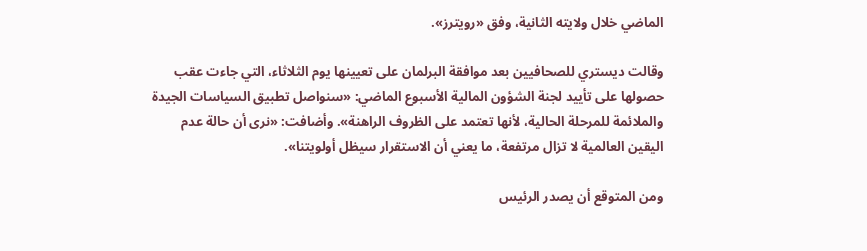الماضي خلال ولايته الثانية، وفق «رويترز».

وقالت ديستري للصحافيين بعد موافقة البرلمان على تعيينها يوم الثلاثاء، التي جاءت عقب حصولها على تأييد لجنة الشؤون المالية الأسبوع الماضي: «سنواصل تطبيق السياسات الجيدة والملائمة للمرحلة الحالية، لأنها تعتمد على الظروف الراهنة». وأضافت: «نرى أن حالة عدم اليقين العالمية لا تزال مرتفعة، ما يعني أن الاستقرار سيظل أولويتنا».

ومن المتوقع أن يصدر الرئيس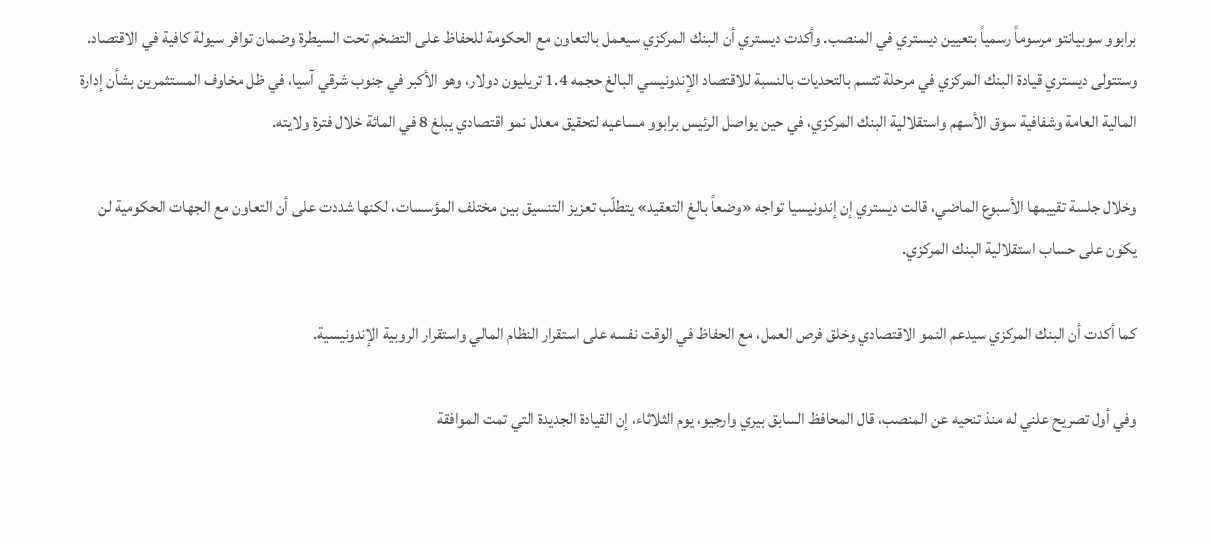برابوو سوبيانتو مرسوماً رسمياً بتعيين ديستري في المنصب. وأكدت ديستري أن البنك المركزي سيعمل بالتعاون مع الحكومة للحفاظ على التضخم تحت السيطرة وضمان توافر سيولة كافية في الاقتصاد. وستتولى ديستري قيادة البنك المركزي في مرحلة تتسم بالتحديات بالنسبة للاقتصاد الإندونيسي البالغ حجمه 1.4 تريليون دولار، وهو الأكبر في جنوب شرقي آسيا، في ظل مخاوف المستثمرين بشأن إدارة المالية العامة وشفافية سوق الأسهم واستقلالية البنك المركزي، في حين يواصل الرئيس برابوو مساعيه لتحقيق معدل نمو اقتصادي يبلغ 8 في المائة خلال فترة ولايته.

وخلال جلسة تقييمها الأسبوع الماضي، قالت ديستري إن إندونيسيا تواجه «وضعاً بالغ التعقيد» يتطلّب تعزيز التنسيق بين مختلف المؤسسات، لكنها شددت على أن التعاون مع الجهات الحكومية لن يكون على حساب استقلالية البنك المركزي.

كما أكدت أن البنك المركزي سيدعم النمو الاقتصادي وخلق فرص العمل، مع الحفاظ في الوقت نفسه على استقرار النظام المالي واستقرار الروبية الإندونيسية.

وفي أول تصريح علني له منذ تنحيه عن المنصب، قال المحافظ السابق بيري وارجيو، يوم الثلاثاء، إن القيادة الجديدة التي تمت الموافقة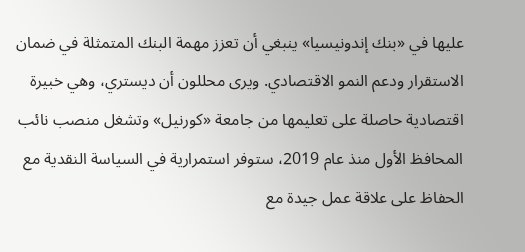عليها في «بنك إندونيسيا» ينبغي أن تعزز مهمة البنك المتمثلة في ضمان الاستقرار ودعم النمو الاقتصادي. ويرى محللون أن ديستري، وهي خبيرة اقتصادية حاصلة على تعليمها من جامعة «كورنيل» وتشغل منصب نائب المحافظ الأول منذ عام 2019، ستوفر استمرارية في السياسة النقدية مع الحفاظ على علاقة عمل جيدة مع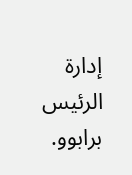إدارة الرئيس برابوو.